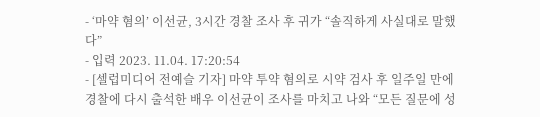- ‘마약 혐의’ 이선균, 3시간 경찰 조사 후 귀가 “솔직하게 사실대로 말했다”
- 입력 2023. 11.04. 17:20:54
- [셀럽미디어 전예슬 기자] 마약 투약 혐의로 시약 검사 후 일주일 만에 경찰에 다시 출석한 배우 이선균이 조사를 마치고 나와 “모든 질문에 성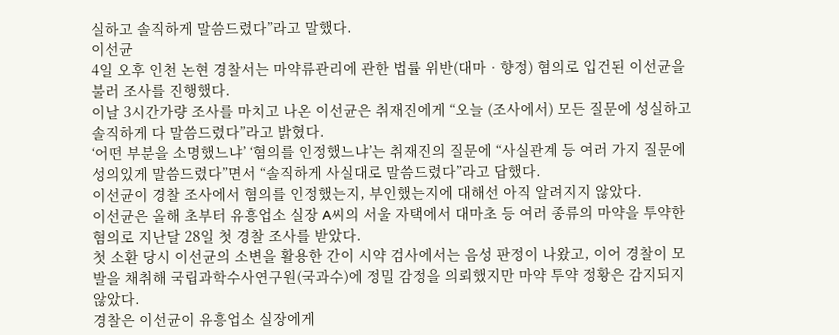실하고 솔직하게 말씀드렸다”라고 말했다.
이선균
4일 오후 인천 논현 경찰서는 마약류관리에 관한 법률 위반(대마‧향정) 혐의로 입건된 이선균을 불러 조사를 진행했다.
이날 3시간가량 조사를 마치고 나온 이선균은 취재진에게 “오늘 (조사에서) 모든 질문에 성실하고 솔직하게 다 말씀드렸다”라고 밝혔다.
‘어떤 부분을 소명했느냐’ ‘혐의를 인정했느냐’는 취재진의 질문에 “사실관계 등 여러 가지 질문에 성의있게 말씀드렸다”면서 “솔직하게 사실대로 말씀드렸다”라고 답했다.
이선균이 경찰 조사에서 혐의를 인정했는지, 부인했는지에 대해선 아직 알려지지 않았다.
이선균은 올해 초부터 유흥업소 실장 A씨의 서울 자택에서 대마초 등 여러 종류의 마약을 투약한 혐의로 지난달 28일 첫 경찰 조사를 받았다.
첫 소환 당시 이선균의 소변을 활용한 간이 시약 검사에서는 음성 판정이 나왔고, 이어 경찰이 모발을 채취해 국립과학수사연구원(국과수)에 정밀 감정을 의뢰했지만 마약 투약 정황은 감지되지 않았다.
경찰은 이선균이 유흥업소 실장에게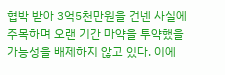협박 받아 3억5천만원을 건넨 사실에 주목하며 오랜 기간 마약을 투약했을 가능성을 배제하지 않고 있다. 이에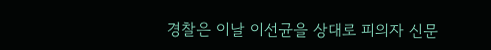경찰은 이날 이선균을 상대로 피의자 신문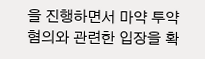을 진행하면서 마약 투약 혐의와 관련한 입장을 확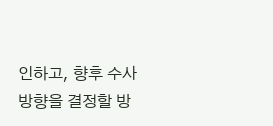인하고, 향후 수사 방향을 결정할 방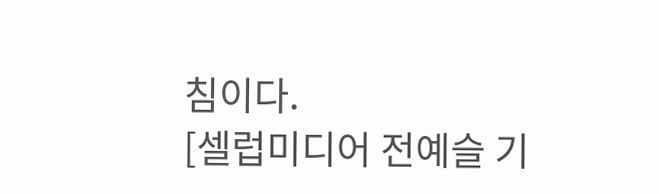침이다.
[셀럽미디어 전예슬 기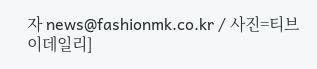자 news@fashionmk.co.kr / 사진=티브이데일리]